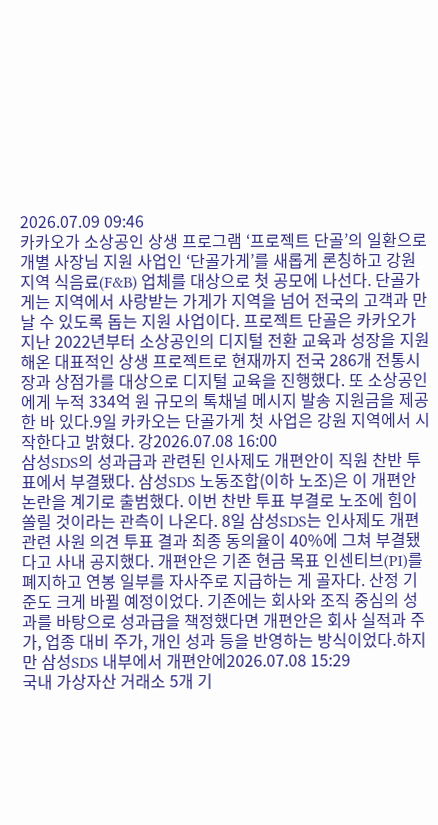2026.07.09 09:46
카카오가 소상공인 상생 프로그램 ‘프로젝트 단골’의 일환으로 개별 사장님 지원 사업인 ‘단골가게’를 새롭게 론칭하고 강원 지역 식음료(F&B) 업체를 대상으로 첫 공모에 나선다. 단골가게는 지역에서 사랑받는 가게가 지역을 넘어 전국의 고객과 만날 수 있도록 돕는 지원 사업이다. 프로젝트 단골은 카카오가 지난 2022년부터 소상공인의 디지털 전환 교육과 성장을 지원해온 대표적인 상생 프로젝트로 현재까지 전국 286개 전통시장과 상점가를 대상으로 디지털 교육을 진행했다. 또 소상공인에게 누적 334억 원 규모의 톡채널 메시지 발송 지원금을 제공한 바 있다.9일 카카오는 단골가게 첫 사업은 강원 지역에서 시작한다고 밝혔다. 강2026.07.08 16:00
삼성SDS의 성과급과 관련된 인사제도 개편안이 직원 찬반 투표에서 부결됐다. 삼성SDS 노동조합(이하 노조)은 이 개편안 논란을 계기로 출범했다. 이번 찬반 투표 부결로 노조에 힘이 쏠릴 것이라는 관측이 나온다. 8일 삼성SDS는 인사제도 개편 관련 사원 의견 투표 결과 최종 동의율이 40%에 그쳐 부결됐다고 사내 공지했다. 개편안은 기존 현금 목표 인센티브(PI)를 폐지하고 연봉 일부를 자사주로 지급하는 게 골자다. 산정 기준도 크게 바뀔 예정이었다. 기존에는 회사와 조직 중심의 성과를 바탕으로 성과급을 책정했다면 개편안은 회사 실적과 주가, 업종 대비 주가, 개인 성과 등을 반영하는 방식이었다.하지만 삼성SDS 내부에서 개편안에2026.07.08 15:29
국내 가상자산 거래소 5개 기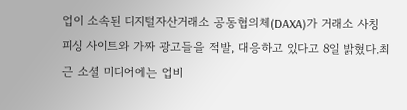업이 소속된 디지털자산거래소 공동협의체(DAXA)가 거래소 사칭 피싱 사이트와 가짜 광고들을 적발, 대응하고 있다고 8일 밝혔다.최근 소셜 미디어에는 업비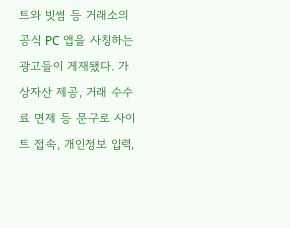트와 빗썸 등 거래소의 공식 PC 앱을 사칭하는 광고들이 게재됐다. 가상자산 제공, 거래 수수료 면제 등 문구로 사이트 접속, 개인정보 입력,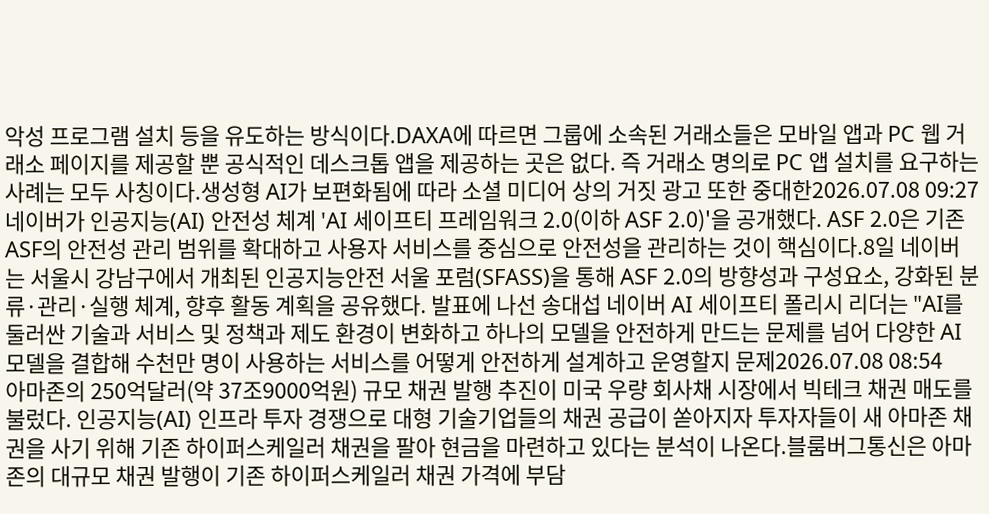악성 프로그램 설치 등을 유도하는 방식이다.DAXA에 따르면 그룹에 소속된 거래소들은 모바일 앱과 PC 웹 거래소 페이지를 제공할 뿐 공식적인 데스크톱 앱을 제공하는 곳은 없다. 즉 거래소 명의로 PC 앱 설치를 요구하는 사례는 모두 사칭이다.생성형 AI가 보편화됨에 따라 소셜 미디어 상의 거짓 광고 또한 중대한2026.07.08 09:27
네이버가 인공지능(AI) 안전성 체계 'AI 세이프티 프레임워크 2.0(이하 ASF 2.0)'을 공개했다. ASF 2.0은 기존 ASF의 안전성 관리 범위를 확대하고 사용자 서비스를 중심으로 안전성을 관리하는 것이 핵심이다.8일 네이버는 서울시 강남구에서 개최된 인공지능안전 서울 포럼(SFASS)을 통해 ASF 2.0의 방향성과 구성요소, 강화된 분류·관리·실행 체계, 향후 활동 계획을 공유했다. 발표에 나선 송대섭 네이버 AI 세이프티 폴리시 리더는 "AI를 둘러싼 기술과 서비스 및 정책과 제도 환경이 변화하고 하나의 모델을 안전하게 만드는 문제를 넘어 다양한 AI 모델을 결합해 수천만 명이 사용하는 서비스를 어떻게 안전하게 설계하고 운영할지 문제2026.07.08 08:54
아마존의 250억달러(약 37조9000억원) 규모 채권 발행 추진이 미국 우량 회사채 시장에서 빅테크 채권 매도를 불렀다. 인공지능(AI) 인프라 투자 경쟁으로 대형 기술기업들의 채권 공급이 쏟아지자 투자자들이 새 아마존 채권을 사기 위해 기존 하이퍼스케일러 채권을 팔아 현금을 마련하고 있다는 분석이 나온다.블룸버그통신은 아마존의 대규모 채권 발행이 기존 하이퍼스케일러 채권 가격에 부담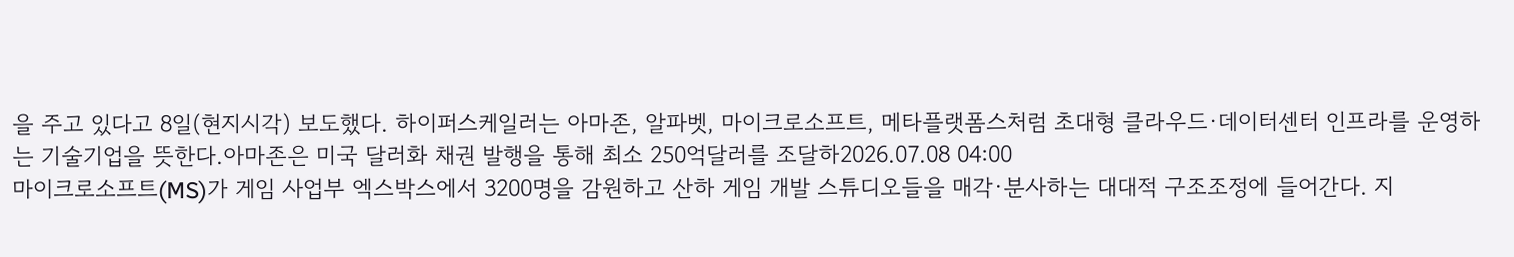을 주고 있다고 8일(현지시각) 보도했다. 하이퍼스케일러는 아마존, 알파벳, 마이크로소프트, 메타플랫폼스처럼 초대형 클라우드·데이터센터 인프라를 운영하는 기술기업을 뜻한다.아마존은 미국 달러화 채권 발행을 통해 최소 250억달러를 조달하2026.07.08 04:00
마이크로소프트(MS)가 게임 사업부 엑스박스에서 3200명을 감원하고 산하 게임 개발 스튜디오들을 매각·분사하는 대대적 구조조정에 들어간다. 지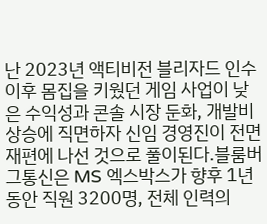난 2023년 액티비전 블리자드 인수 이후 몸집을 키웠던 게임 사업이 낮은 수익성과 콘솔 시장 둔화, 개발비 상승에 직면하자 신임 경영진이 전면 재편에 나선 것으로 풀이된다.블룸버그통신은 MS 엑스박스가 향후 1년 동안 직원 3200명, 전체 인력의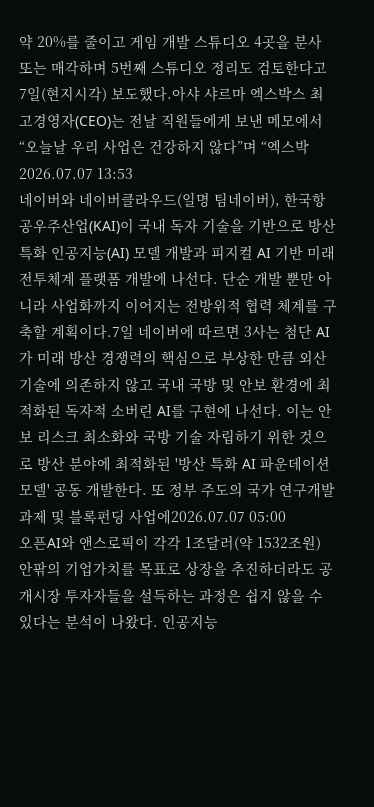약 20%를 줄이고 게임 개발 스튜디오 4곳을 분사 또는 매각하며 5번째 스튜디오 정리도 검토한다고 7일(현지시각) 보도했다.아샤 샤르마 엑스박스 최고경영자(CEO)는 전날 직원들에게 보낸 메모에서 “오늘날 우리 사업은 건강하지 않다”며 “엑스박2026.07.07 13:53
네이버와 네이버클라우드(일명 팀네이버), 한국항공우주산업(KAI)이 국내 독자 기술을 기반으로 방산 특화 인공지능(AI) 모델 개발과 피지컬 AI 기반 미래전투체계 플랫폼 개발에 나선다. 단순 개발 뿐만 아니라 사업화까지 이어지는 전방위적 협력 체계를 구축할 계획이다.7일 네이버에 따르면 3사는 첨단 AI가 미래 방산 경쟁력의 핵심으로 부상한 만큼 외산 기술에 의존하지 않고 국내 국방 및 안보 환경에 최적화된 독자적 소버린 AI를 구현에 나선다. 이는 안보 리스크 최소화와 국방 기술 자립하기 위한 것으로 방산 분야에 최적화된 '방산 특화 AI 파운데이션 모델' 공동 개발한다. 또 정부 주도의 국가 연구개발 과제 및 블록펀딩 사업에2026.07.07 05:00
오픈AI와 앤스로픽이 각각 1조달러(약 1532조원) 안팎의 기업가치를 목표로 상장을 추진하더라도 공개시장 투자자들을 설득하는 과정은 쉽지 않을 수 있다는 분석이 나왔다. 인공지능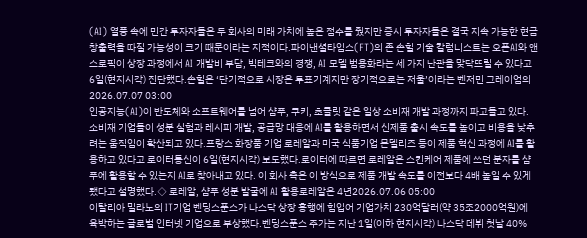(AI) 열풍 속에 민간 투자자들은 두 회사의 미래 가치에 높은 점수를 줬지만 증시 투자자들은 결국 지속 가능한 현금창출력을 따질 가능성이 크기 때문이라는 지적이다.파이낸셜타임스(FT)의 존 손힐 기술 칼럼니스트는 오픈AI와 앤스로픽이 상장 과정에서 AI 개발비 부담, 빅테크와의 경쟁, AI 모델 범용화라는 세 가지 난관을 맞닥뜨릴 수 있다고 6일(현지시각) 진단했다.손힐은 ‘단기적으로 시장은 투표기계지만 장기적으로는 저울’이라는 벤저민 그레이엄의2026.07.07 03:00
인공지능(AI)이 반도체와 소프트웨어를 넘어 샴푸, 쿠키, 초콜릿 같은 일상 소비재 개발 과정까지 파고들고 있다. 소비재 기업들이 성분 실험과 레시피 개발, 공급망 대응에 AI를 활용하면서 신제품 출시 속도를 높이고 비용을 낮추려는 움직임이 확산되고 있다.프랑스 화장품 기업 로레알과 미국 식품기업 몬델리즈 등이 제품 혁신 과정에 AI를 활용하고 있다고 로이터통신이 6일(현지시각) 보도했다.로이터에 따르면 로레알은 스킨케어 제품에 쓰던 분자를 샴푸에 활용할 수 있는지 AI로 찾아내고 있다. 이 회사 측은 이 방식으로 제품 개발 속도를 이전보다 4배 높일 수 있게 됐다고 설명했다.◇ 로레알, 샴푸 성분 발굴에 AI 활용로레알은 4년2026.07.06 05:00
이탈리아 밀라노의 IT기업 벤딩스푼스가 나스닥 상장 흥행에 힘입어 기업가치 230억달러(약 35조2000억원)에 육박하는 글로벌 인터넷 기업으로 부상했다.벤딩스푼스 주가는 지난 1일(이하 현지시각) 나스닥 데뷔 첫날 40%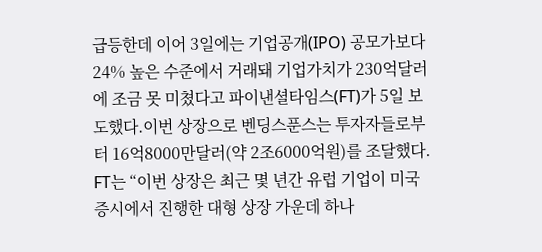급등한데 이어 3일에는 기업공개(IPO) 공모가보다 24% 높은 수준에서 거래돼 기업가치가 230억달러에 조금 못 미쳤다고 파이낸셜타임스(FT)가 5일 보도했다.이번 상장으로 벤딩스푼스는 투자자들로부터 16억8000만달러(약 2조6000억원)를 조달했다. FT는 “이번 상장은 최근 몇 년간 유럽 기업이 미국 증시에서 진행한 대형 상장 가운데 하나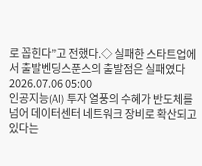로 꼽힌다”고 전했다.◇ 실패한 스타트업에서 출발벤딩스푼스의 출발점은 실패였다2026.07.06 05:00
인공지능(AI) 투자 열풍의 수혜가 반도체를 넘어 데이터센터 네트워크 장비로 확산되고 있다는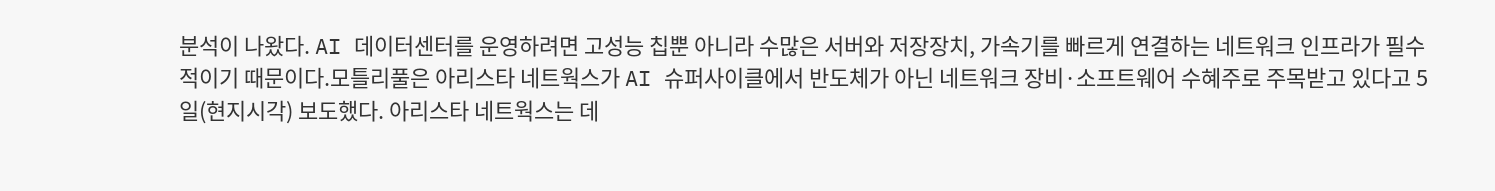분석이 나왔다. AI 데이터센터를 운영하려면 고성능 칩뿐 아니라 수많은 서버와 저장장치, 가속기를 빠르게 연결하는 네트워크 인프라가 필수적이기 때문이다.모틀리풀은 아리스타 네트웍스가 AI 슈퍼사이클에서 반도체가 아닌 네트워크 장비·소프트웨어 수혜주로 주목받고 있다고 5일(현지시각) 보도했다. 아리스타 네트웍스는 데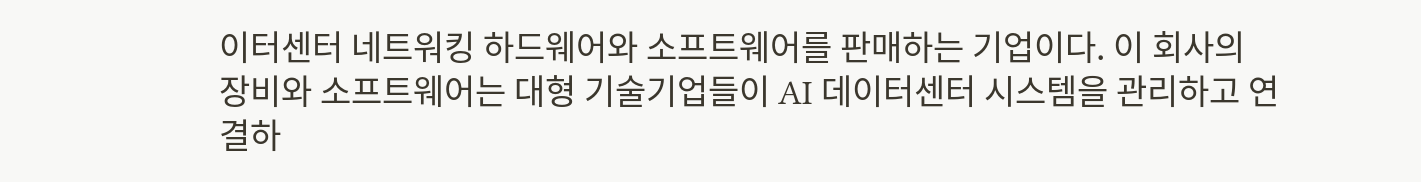이터센터 네트워킹 하드웨어와 소프트웨어를 판매하는 기업이다. 이 회사의 장비와 소프트웨어는 대형 기술기업들이 AI 데이터센터 시스템을 관리하고 연결하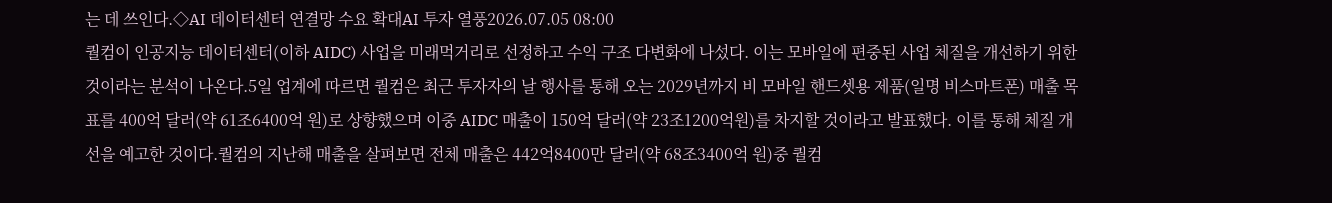는 데 쓰인다.◇AI 데이터센터 연결망 수요 확대AI 투자 열풍2026.07.05 08:00
퀄컴이 인공지능 데이터센터(이하 AIDC) 사업을 미래먹거리로 선정하고 수익 구조 다변화에 나섰다. 이는 모바일에 편중된 사업 체질을 개선하기 위한 것이라는 분석이 나온다.5일 업계에 따르면 퀄컴은 최근 투자자의 날 행사를 통해 오는 2029년까지 비 모바일 핸드셋용 제품(일명 비스마트폰) 매출 목표를 400억 달러(약 61조6400억 원)로 상향했으며 이중 AIDC 매출이 150억 달러(약 23조1200억원)를 차지할 것이라고 발표했다. 이를 통해 체질 개선을 예고한 것이다.퀄컴의 지난해 매출을 살펴보면 전체 매출은 442억8400만 달러(약 68조3400억 원)중 퀄컴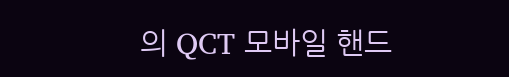의 QCT 모바일 핸드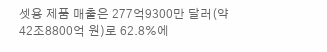셋용 제품 매출은 277억9300만 달러(약 42조8800억 원)로 62.8%에